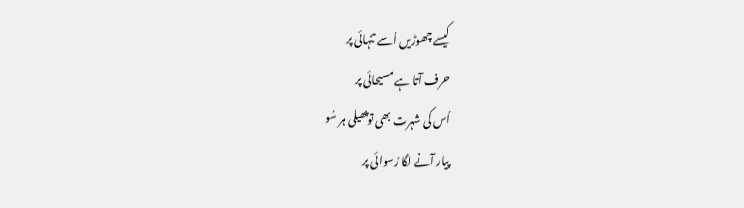کیسے چھوڑیں اُسے تنہائی پر
حرف آتا ہے مسیحائی پر
اُس کی شہرت بھی توپھیلی ہر سُو
پیار آنے لگا رُسوائی پر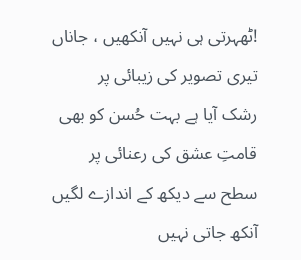!ٹھہرتی ہی نہیں آنکھیں ، جاناں
تیری تصویر کی زیبائی پر
رشک آیا ہے بہت حُسن کو بھی
قامتِ عشق کی رعنائی پر
سطح سے دیکھ کے اندازے لگیں
آنکھ جاتی نہیں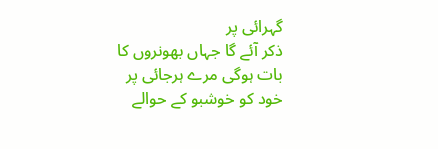گہرائی پر
ذکر آئے گا جہاں بھونروں کا
بات ہوگی مرے ہرجائی پر
خود کو خوشبو کے حوالے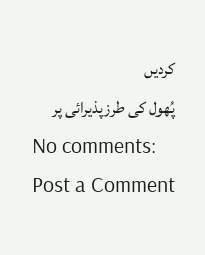کردیں
پُھول کی طرزپذیرائی پر
No comments:
Post a Comment